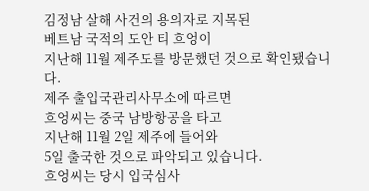김정남 살해 사건의 용의자로 지목된
베트남 국적의 도안 티 흐엉이
지난해 11월 제주도를 방문했던 것으로 확인됐습니다.
제주 출입국관리사무소에 따르면
흐엉씨는 중국 남방항공을 타고
지난해 11월 2일 제주에 들어와
5일 출국한 것으로 파악되고 있습니다.
흐엉씨는 당시 입국심사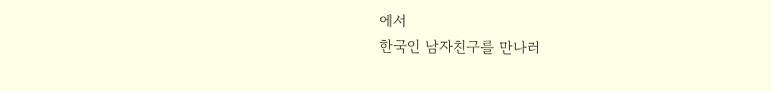에서
한국인 남자친구를 만나러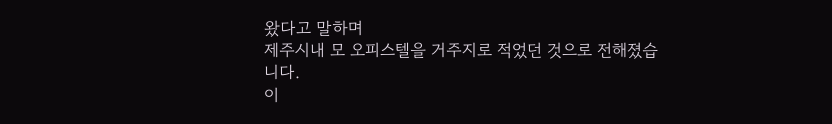왔다고 말하며
제주시내 모 오피스텔을 거주지로 적었던 것으로 전해졌습니다.
이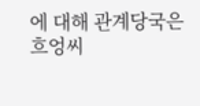에 대해 관계당국은
흐엉씨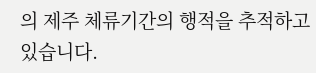의 제주 체류기간의 행적을 추적하고 있습니다.